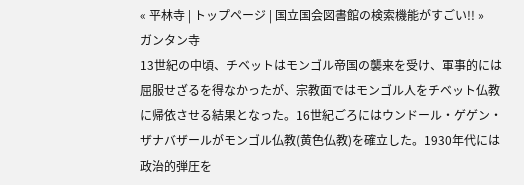« 平林寺 | トップページ | 国立国会図書館の検索機能がすごい!! »
ガンタン寺
13世紀の中頃、チベットはモンゴル帝国の襲来を受け、軍事的には屈服せざるを得なかったが、宗教面ではモンゴル人をチベット仏教に帰依させる結果となった。16世紀ごろにはウンドール・ゲゲン・ザナバザールがモンゴル仏教(黄色仏教)を確立した。1930年代には政治的弾圧を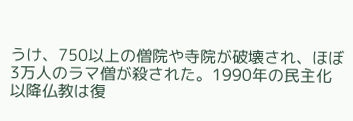うけ、750以上の僧院や寺院が破壊され、ほぼ3万人のラマ僧が殺された。1990年の民主化以降仏教は復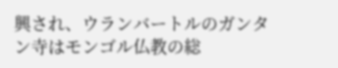興され、ウランバートルのガンタン寺はモンゴル仏教の総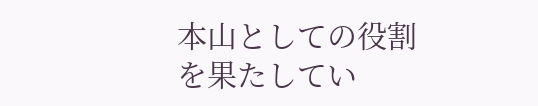本山としての役割を果たしてい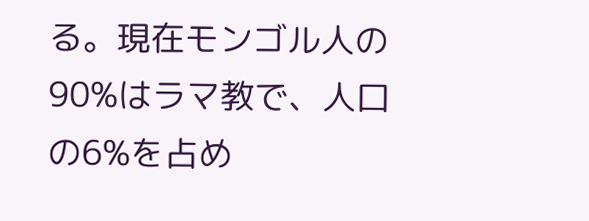る。現在モンゴル人の90%はラマ教で、人口の6%を占め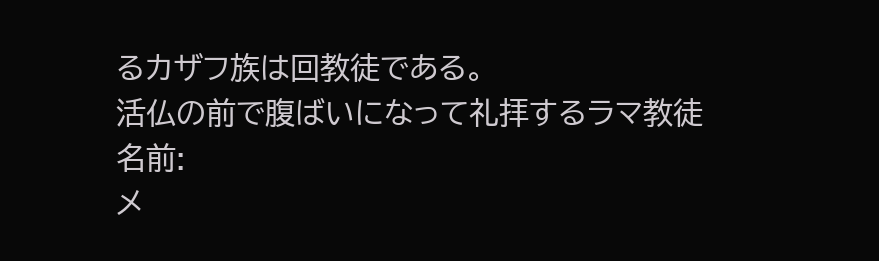るカザフ族は回教徒である。
活仏の前で腹ばいになって礼拝するラマ教徒
名前:
メ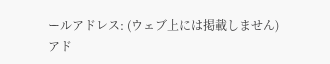ールアドレス: (ウェブ上には掲載しません)
アド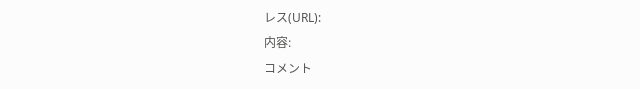レス(URL):
内容:
コメント